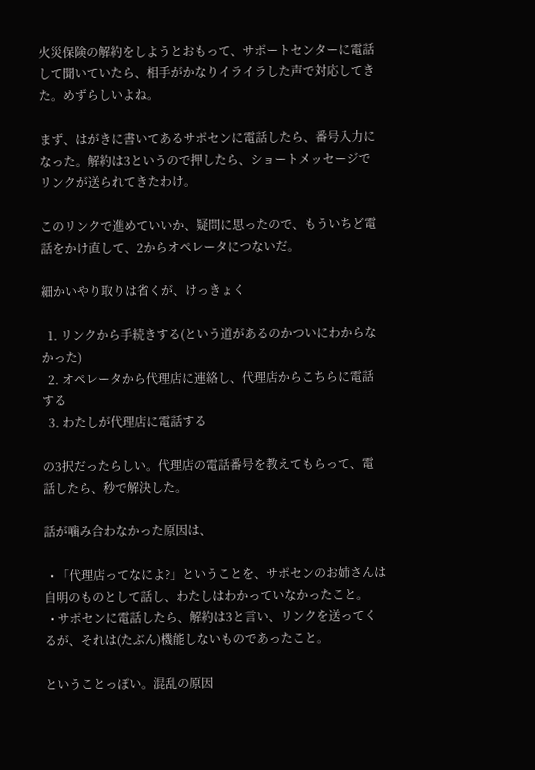火災保険の解約をしようとおもって、サポートセンターに電話して聞いていたら、相手がかなりイライラした声で対応してきた。めずらしいよね。

まず、はがきに書いてあるサポセンに電話したら、番号入力になった。解約は3というので押したら、ショートメッセージでリンクが送られてきたわけ。

このリンクで進めていいか、疑問に思ったので、もういちど電話をかけ直して、2からオペレータにつないだ。

細かいやり取りは省くが、けっきょく

  1. リンクから手続きする(という道があるのかついにわからなかった)
  2. オペレータから代理店に連絡し、代理店からこちらに電話する
  3. わたしが代理店に電話する

の3択だったらしい。代理店の電話番号を教えてもらって、電話したら、秒で解決した。

話が噛み合わなかった原因は、

  • 「代理店ってなによ?」ということを、サポセンのお姉さんは自明のものとして話し、わたしはわかっていなかったこと。
  • サポセンに電話したら、解約は3と言い、リンクを送ってくるが、それは(たぶん)機能しないものであったこと。

ということっぽい。混乱の原因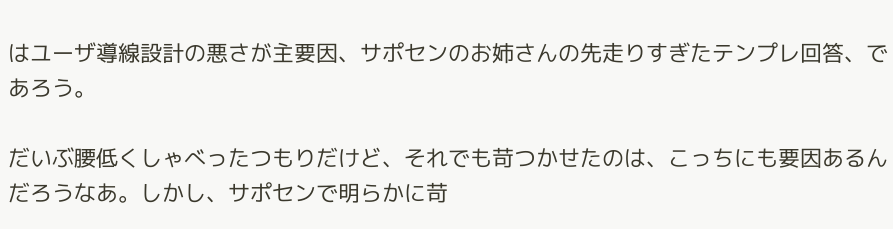はユーザ導線設計の悪さが主要因、サポセンのお姉さんの先走りすぎたテンプレ回答、であろう。

だいぶ腰低くしゃべったつもりだけど、それでも苛つかせたのは、こっちにも要因あるんだろうなあ。しかし、サポセンで明らかに苛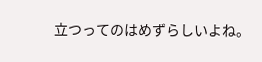立つってのはめずらしいよね。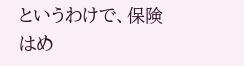というわけで、保険はめ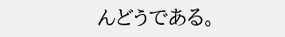んどうである。